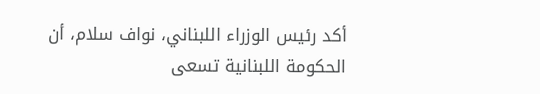أكد رئيس الوزراء اللبناني، نواف سلام، أن الحكومة اللبنانية تسعى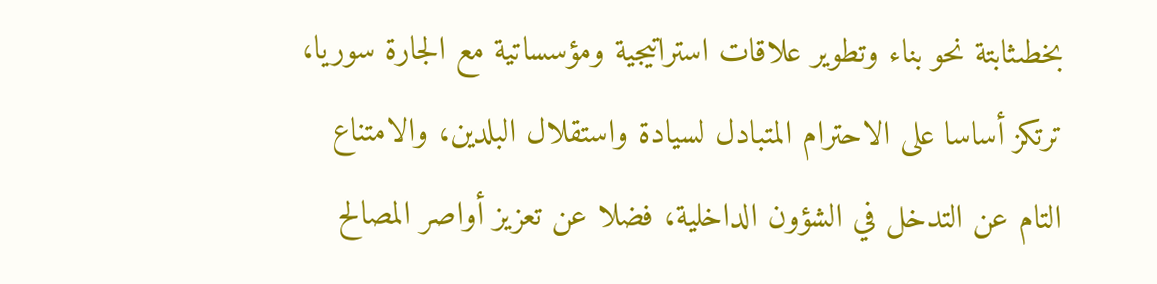بخطىثابتة نحو بناء وتطوير علاقات استراتيجية ومؤسساتية مع الجارة سوريا، ترتكز أساسا على الاحترام المتبادل لسيادة واستقلال البلدين، والامتناع التام عن التدخل في الشؤون الداخلية، فضلا عن تعزيز أواصر المصالح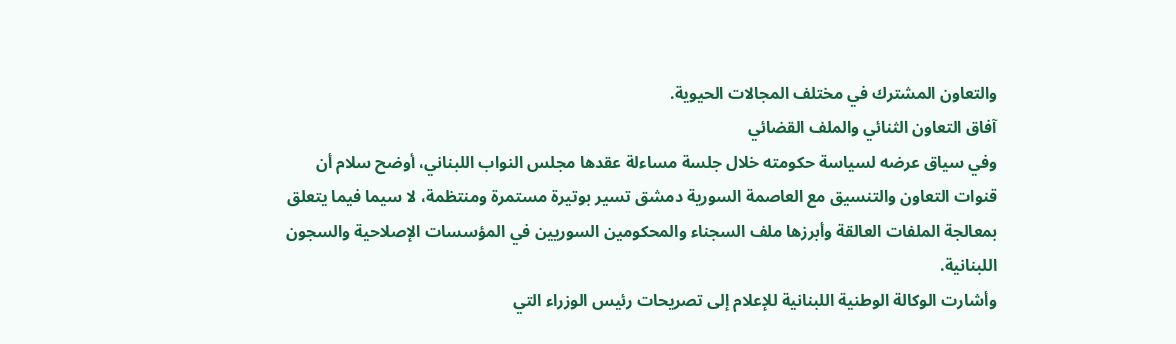والتعاون المشترك في مختلف المجالات الحيوية.
آفاق التعاون الثنائي والملف القضائي
وفي سياق عرضه لسياسة حكومته خلال جلسة مساءلة عقدها مجلس النواب اللبناني، أوضح سلام أن قنوات التعاون والتنسيق مع العاصمة السورية دمشق تسير بوتيرة مستمرة ومنتظمة، لا سيما فيما يتعلق بمعالجة الملفات العالقة وأبرزها ملف السجناء والمحكومين السوريين في المؤسسات الإصلاحية والسجون اللبنانية.
وأشارت الوكالة الوطنية اللبنانية للإعلام إلى تصريحات رئيس الوزراء التي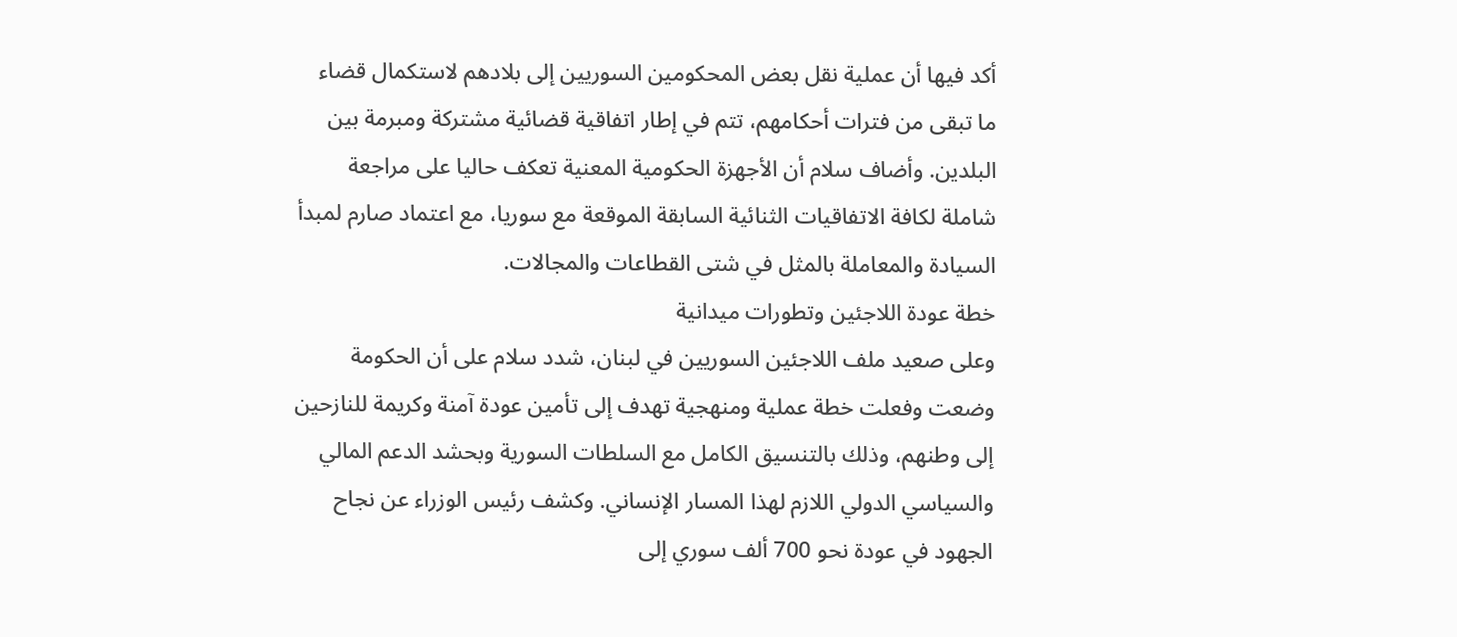أكد فيها أن عملية نقل بعض المحكومين السوريين إلى بلادهم لاستكمال قضاء ما تبقى من فترات أحكامهم، تتم في إطار اتفاقية قضائية مشتركة ومبرمة بين البلدين. وأضاف سلام أن الأجهزة الحكومية المعنية تعكف حاليا على مراجعة شاملة لكافة الاتفاقيات الثنائية السابقة الموقعة مع سوريا، مع اعتماد صارم لمبدأ السيادة والمعاملة بالمثل في شتى القطاعات والمجالات.
خطة عودة اللاجئين وتطورات ميدانية
وعلى صعيد ملف اللاجئين السوريين في لبنان، شدد سلام على أن الحكومة وضعت وفعلت خطة عملية ومنهجية تهدف إلى تأمين عودة آمنة وكريمة للنازحين إلى وطنهم، وذلك بالتنسيق الكامل مع السلطات السورية وبحشد الدعم المالي والسياسي الدولي اللازم لهذا المسار الإنساني. وكشف رئيس الوزراء عن نجاح الجهود في عودة نحو 700 ألف سوري إلى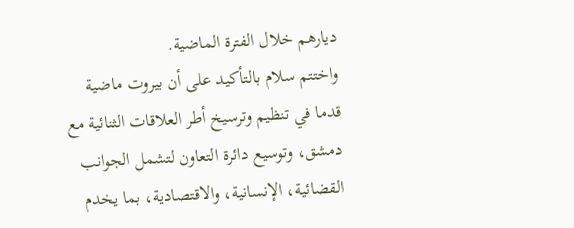ديارهم خلال الفترة الماضية.
واختتم سلام بالتأكيد على أن بيروت ماضية قدما في تنظيم وترسيخ أطر العلاقات الثنائية مع دمشق، وتوسيع دائرة التعاون لتشمل الجوانب القضائية، الإنسانية، والاقتصادية، بما يخدم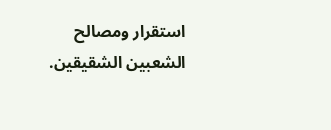استقرار ومصالح الشعبين الشقيقين.